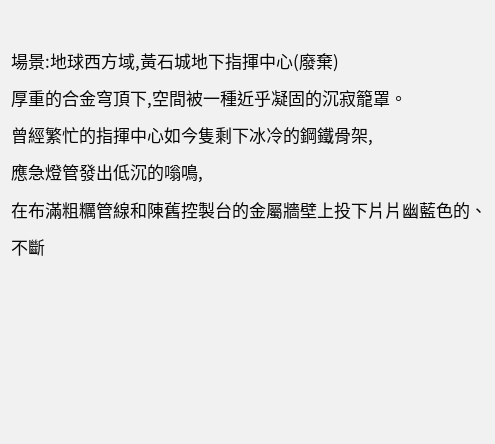場景:地球西方域,黃石城地下指揮中心(廢棄)
厚重的合金穹頂下,空間被一種近乎凝固的沉寂籠罩。
曾經繁忙的指揮中心如今隻剩下冰冷的鋼鐵骨架,
應急燈管發出低沉的嗡鳴,
在布滿粗糲管線和陳舊控製台的金屬牆壁上投下片片幽藍色的、
不斷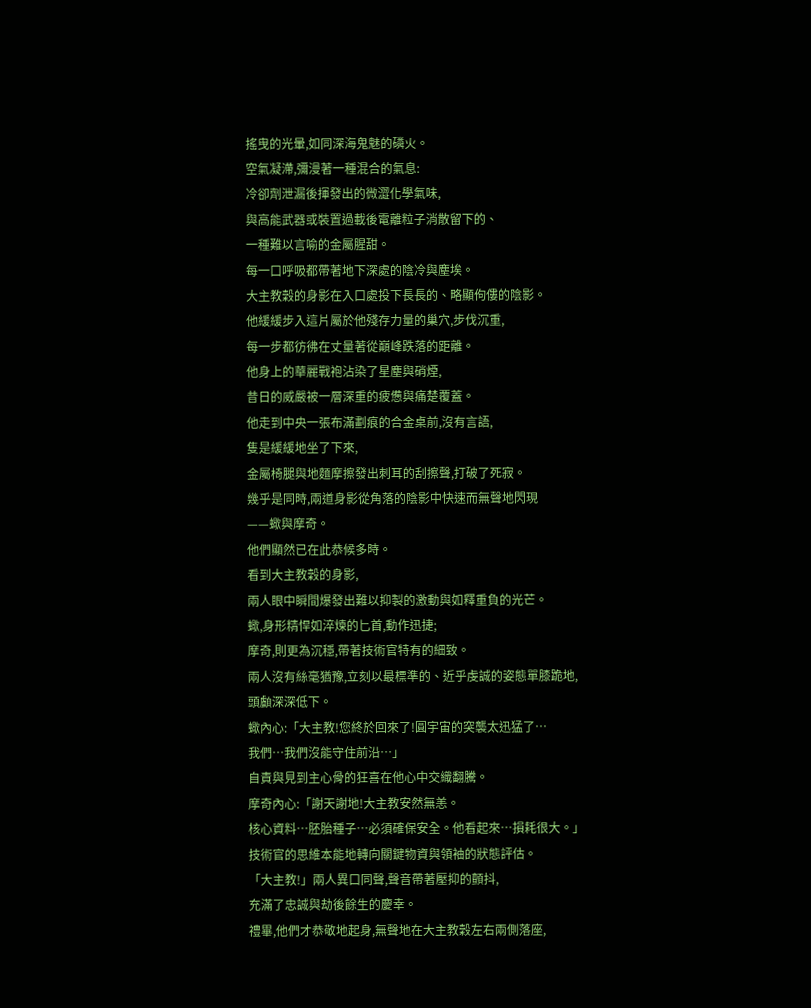搖曳的光暈,如同深海鬼魅的磷火。
空氣凝滯,彌漫著一種混合的氣息:
冷卻劑泄漏後揮發出的微澀化學氣味,
與高能武器或裝置過載後電離粒子消散留下的、
一種難以言喻的金屬腥甜。
每一口呼吸都帶著地下深處的陰冷與塵埃。
大主教穀的身影在入口處投下長長的、略顯佝僂的陰影。
他緩緩步入這片屬於他殘存力量的巢穴,步伐沉重,
每一步都彷彿在丈量著從巔峰跌落的距離。
他身上的華麗戰袍沾染了星塵與硝煙,
昔日的威嚴被一層深重的疲憊與痛楚覆蓋。
他走到中央一張布滿劃痕的合金桌前,沒有言語,
隻是緩緩地坐了下來,
金屬椅腿與地麵摩擦發出刺耳的刮擦聲,打破了死寂。
幾乎是同時,兩道身影從角落的陰影中快速而無聲地閃現
——蠍與摩奇。
他們顯然已在此恭候多時。
看到大主教穀的身影,
兩人眼中瞬間爆發出難以抑製的激動與如釋重負的光芒。
蠍,身形精悍如淬煉的匕首,動作迅捷;
摩奇,則更為沉穩,帶著技術官特有的細致。
兩人沒有絲毫猶豫,立刻以最標準的、近乎虔誠的姿態單膝跪地,
頭顱深深低下。
蠍內心:「大主教!您終於回來了!圓宇宙的突襲太迅猛了…
我們…我們沒能守住前沿…」
自責與見到主心骨的狂喜在他心中交織翻騰。
摩奇內心:「謝天謝地!大主教安然無恙。
核心資料…胚胎種子…必須確保安全。他看起來…損耗很大。」
技術官的思維本能地轉向關鍵物資與領袖的狀態評估。
「大主教!」兩人異口同聲,聲音帶著壓抑的顫抖,
充滿了忠誠與劫後餘生的慶幸。
禮畢,他們才恭敬地起身,無聲地在大主教穀左右兩側落座,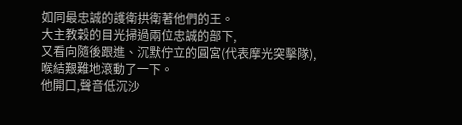如同最忠誠的護衛拱衛著他們的王。
大主教穀的目光掃過兩位忠誠的部下,
又看向隨後跟進、沉默佇立的圓宮(代表摩光突擊隊),
喉結艱難地滾動了一下。
他開口,聲音低沉沙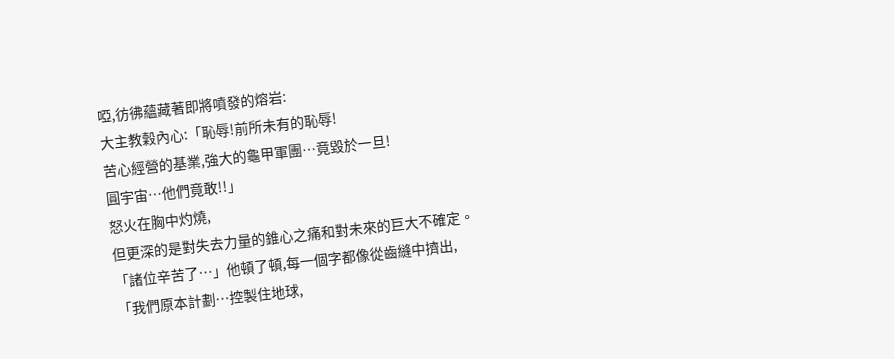啞,彷彿蘊藏著即將噴發的熔岩:
大主教穀內心:「恥辱!前所未有的恥辱!
苦心經營的基業,強大的龜甲軍團…竟毀於一旦!
圓宇宙…他們竟敢!!」
怒火在胸中灼燒,
但更深的是對失去力量的錐心之痛和對未來的巨大不確定。
「諸位辛苦了…」他頓了頓,每一個字都像從齒縫中擠出,
「我們原本計劃…控製住地球,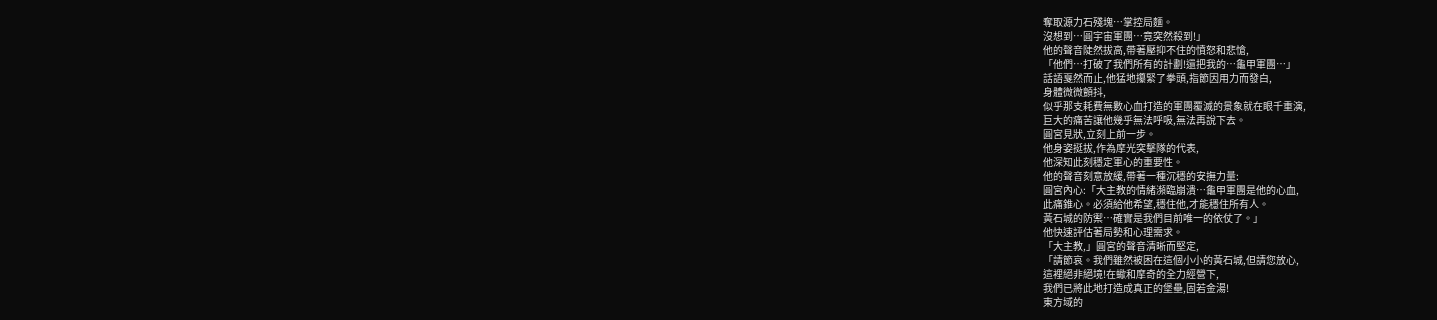奪取源力石殘塊…掌控局麵。
沒想到…圓宇宙軍團…竟突然殺到!」
他的聲音陡然拔高,帶著壓抑不住的憤怒和悲愴,
「他們…打破了我們所有的計劃!還把我的…龜甲軍團…」
話語戛然而止,他猛地攥緊了拳頭,指節因用力而發白,
身體微微顫抖,
似乎那支耗費無數心血打造的軍團覆滅的景象就在眼千重演,
巨大的痛苦讓他幾乎無法呼吸,無法再說下去。
圓宮見狀,立刻上前一步。
他身姿挺拔,作為摩光突擊隊的代表,
他深知此刻穩定軍心的重要性。
他的聲音刻意放緩,帶著一種沉穩的安撫力量:
圓宮內心:「大主教的情緒瀕臨崩潰…龜甲軍團是他的心血,
此痛錐心。必須給他希望,穩住他,才能穩住所有人。
黃石城的防禦…確實是我們目前唯一的依仗了。」
他快速評估著局勢和心理需求。
「大主教,」圓宮的聲音清晰而堅定,
「請節哀。我們雖然被困在這個小小的黃石城,但請您放心,
這裡絕非絕境!在蠍和摩奇的全力經營下,
我們已將此地打造成真正的堡壘,固若金湯!
東方域的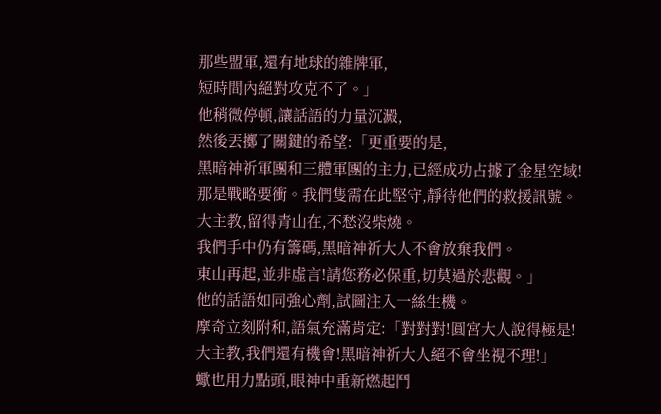那些盟軍,還有地球的雜牌軍,
短時間內絕對攻克不了。」
他稍微停頓,讓話語的力量沉澱,
然後丟擲了關鍵的希望:「更重要的是,
黑暗神祈軍團和三體軍團的主力,已經成功占據了金星空域!
那是戰略要衝。我們隻需在此堅守,靜待他們的救援訊號。
大主教,留得青山在,不愁沒柴燒。
我們手中仍有籌碼,黑暗神祈大人不會放棄我們。
東山再起,並非虛言!請您務必保重,切莫過於悲觀。」
他的話語如同強心劑,試圖注入一絲生機。
摩奇立刻附和,語氣充滿肯定:「對對對!圓宮大人說得極是!
大主教,我們還有機會!黑暗神祈大人絕不會坐視不理!」
蠍也用力點頭,眼神中重新燃起鬥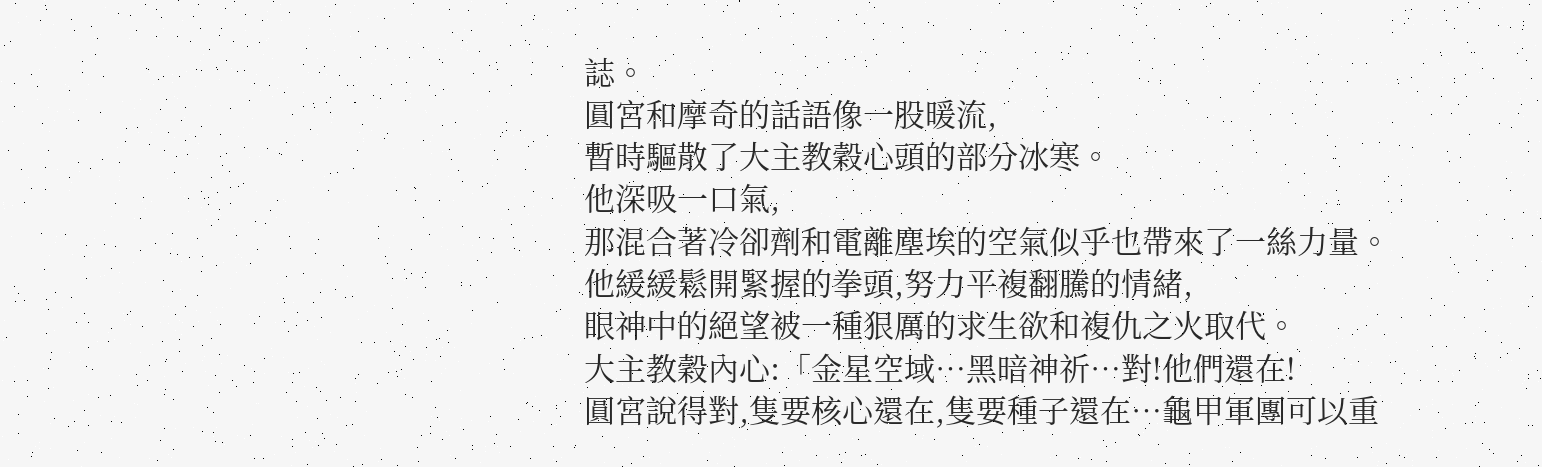誌。
圓宮和摩奇的話語像一股暖流,
暫時驅散了大主教穀心頭的部分冰寒。
他深吸一口氣,
那混合著冷卻劑和電離塵埃的空氣似乎也帶來了一絲力量。
他緩緩鬆開緊握的拳頭,努力平複翻騰的情緒,
眼神中的絕望被一種狠厲的求生欲和複仇之火取代。
大主教穀內心:「金星空域…黑暗神祈…對!他們還在!
圓宮說得對,隻要核心還在,隻要種子還在…龜甲軍團可以重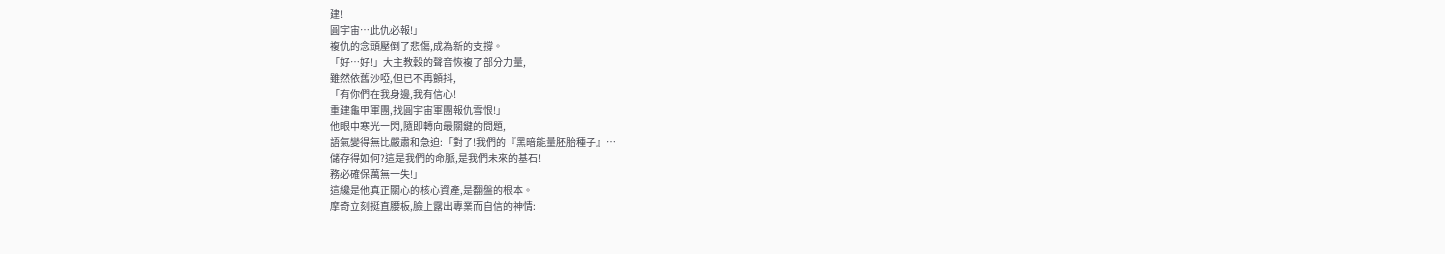建!
圓宇宙…此仇必報!」
複仇的念頭壓倒了悲傷,成為新的支撐。
「好…好!」大主教穀的聲音恢複了部分力量,
雖然依舊沙啞,但已不再顫抖,
「有你們在我身邊,我有信心!
重建龜甲軍團,找圓宇宙軍團報仇雪恨!」
他眼中寒光一閃,隨即轉向最關鍵的問題,
語氣變得無比嚴肅和急迫:「對了!我們的『黑暗能量胚胎種子』…
儲存得如何?這是我們的命脈,是我們未來的基石!
務必確保萬無一失!」
這纔是他真正關心的核心資產,是翻盤的根本。
摩奇立刻挺直腰板,臉上露出專業而自信的神情: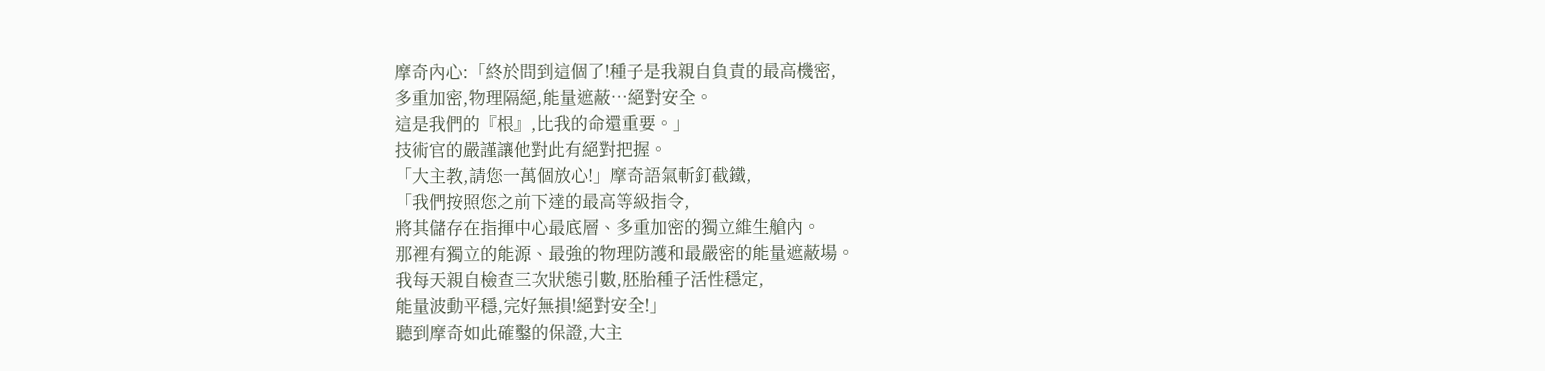摩奇內心:「終於問到這個了!種子是我親自負責的最高機密,
多重加密,物理隔絕,能量遮蔽…絕對安全。
這是我們的『根』,比我的命還重要。」
技術官的嚴謹讓他對此有絕對把握。
「大主教,請您一萬個放心!」摩奇語氣斬釘截鐵,
「我們按照您之前下達的最高等級指令,
將其儲存在指揮中心最底層、多重加密的獨立維生艙內。
那裡有獨立的能源、最強的物理防護和最嚴密的能量遮蔽場。
我每天親自檢查三次狀態引數,胚胎種子活性穩定,
能量波動平穩,完好無損!絕對安全!」
聽到摩奇如此確鑿的保證,大主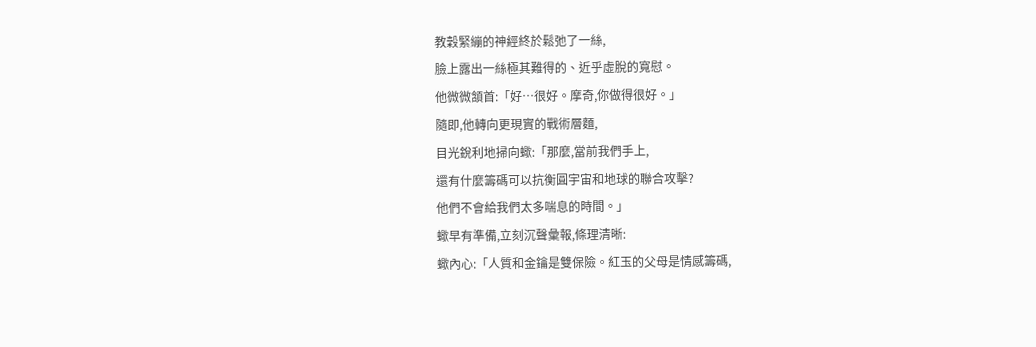教穀緊繃的神經終於鬆弛了一絲,
臉上露出一絲極其難得的、近乎虛脫的寬慰。
他微微頷首:「好…很好。摩奇,你做得很好。」
隨即,他轉向更現實的戰術層麵,
目光銳利地掃向蠍:「那麼,當前我們手上,
還有什麼籌碼可以抗衡圓宇宙和地球的聯合攻擊?
他們不會給我們太多喘息的時間。」
蠍早有準備,立刻沉聲彙報,條理清晰:
蠍內心:「人質和金鑰是雙保險。紅玉的父母是情感籌碼,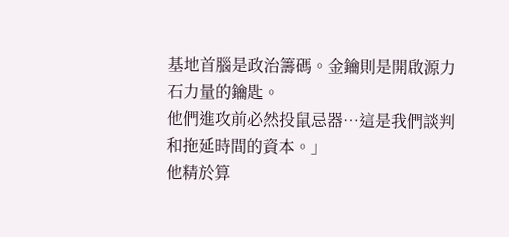基地首腦是政治籌碼。金鑰則是開啟源力石力量的鑰匙。
他們進攻前必然投鼠忌器…這是我們談判和拖延時間的資本。」
他精於算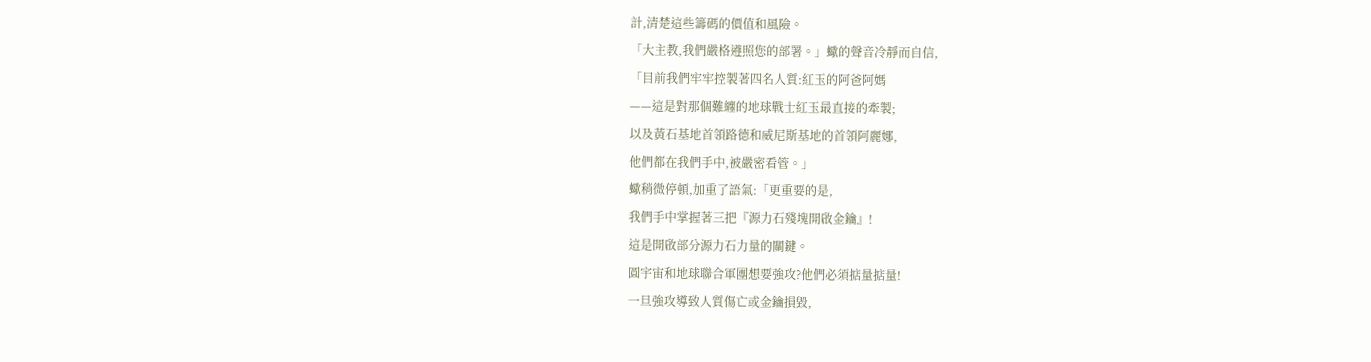計,清楚這些籌碼的價值和風險。
「大主教,我們嚴格遵照您的部署。」蠍的聲音冷靜而自信,
「目前我們牢牢控製著四名人質:紅玉的阿爸阿媽
——這是對那個難纏的地球戰士紅玉最直接的牽製;
以及黃石基地首領路德和威尼斯基地的首領阿麗娜,
他們都在我們手中,被嚴密看管。」
蠍稍微停頓,加重了語氣:「更重要的是,
我們手中掌握著三把『源力石殘塊開啟金鑰』!
這是開啟部分源力石力量的關鍵。
圓宇宙和地球聯合軍團想要強攻?他們必須掂量掂量!
一旦強攻導致人質傷亡或金鑰損毀,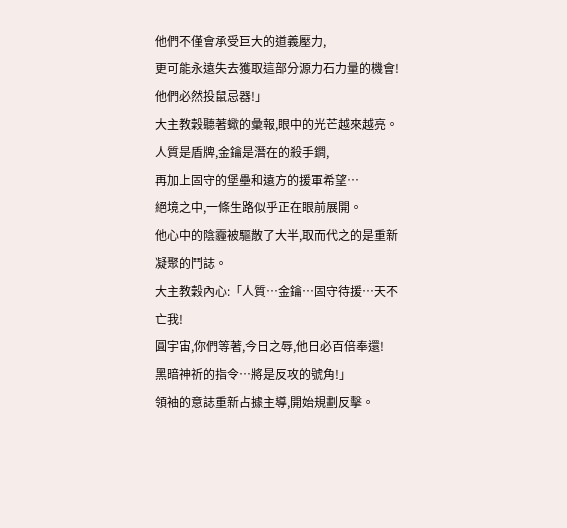他們不僅會承受巨大的道義壓力,
更可能永遠失去獲取這部分源力石力量的機會!
他們必然投鼠忌器!」
大主教穀聽著蠍的彙報,眼中的光芒越來越亮。
人質是盾牌,金鑰是潛在的殺手鐧,
再加上固守的堡壘和遠方的援軍希望…
絕境之中,一條生路似乎正在眼前展開。
他心中的陰霾被驅散了大半,取而代之的是重新凝聚的鬥誌。
大主教穀內心:「人質…金鑰…固守待援…天不亡我!
圓宇宙,你們等著,今日之辱,他日必百倍奉還!
黑暗神祈的指令…將是反攻的號角!」
領袖的意誌重新占據主導,開始規劃反擊。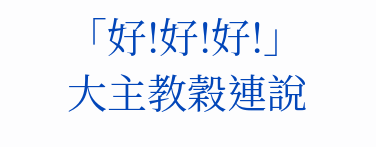「好!好!好!」
大主教穀連說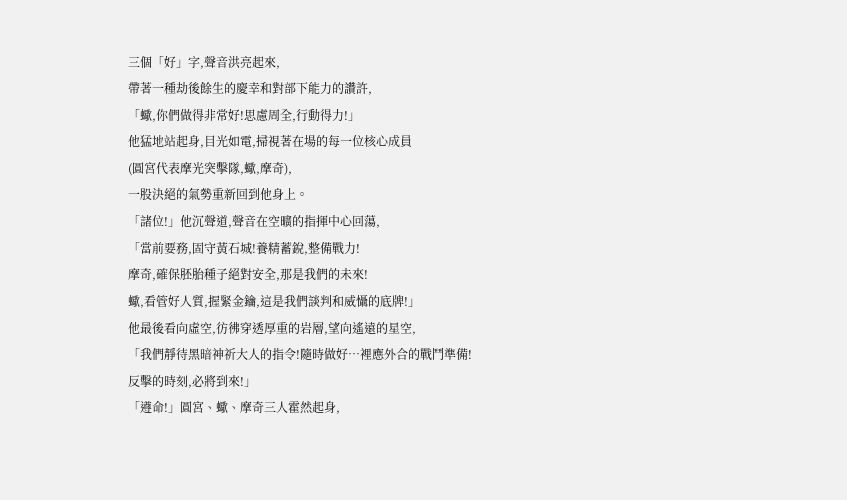三個「好」字,聲音洪亮起來,
帶著一種劫後餘生的慶幸和對部下能力的讚許,
「蠍,你們做得非常好!思慮周全,行動得力!」
他猛地站起身,目光如電,掃視著在場的每一位核心成員
(圓宮代表摩光突擊隊,蠍,摩奇),
一股決絕的氣勢重新回到他身上。
「諸位!」他沉聲道,聲音在空曠的指揮中心回蕩,
「當前要務,固守黃石城!養精蓄銳,整備戰力!
摩奇,確保胚胎種子絕對安全,那是我們的未來!
蠍,看管好人質,握緊金鑰,這是我們談判和威懾的底牌!」
他最後看向虛空,彷彿穿透厚重的岩層,望向遙遠的星空,
「我們靜待黑暗神祈大人的指令!隨時做好…裡應外合的戰鬥準備!
反擊的時刻,必將到來!」
「遵命!」圓宮、蠍、摩奇三人霍然起身,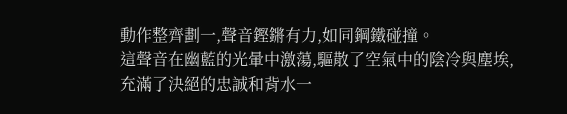動作整齊劃一,聲音鏗鏘有力,如同鋼鐵碰撞。
這聲音在幽藍的光暈中激蕩,驅散了空氣中的陰冷與塵埃,
充滿了決絕的忠誠和背水一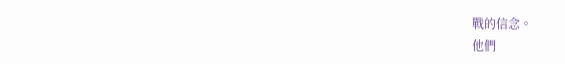戰的信念。
他們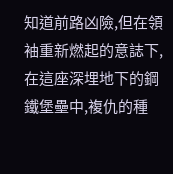知道前路凶險,但在領袖重新燃起的意誌下,
在這座深埋地下的鋼鐵堡壘中,複仇的種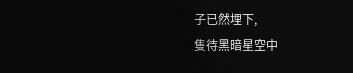子已然埋下,
隻待黑暗星空中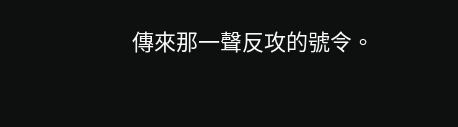傳來那一聲反攻的號令。